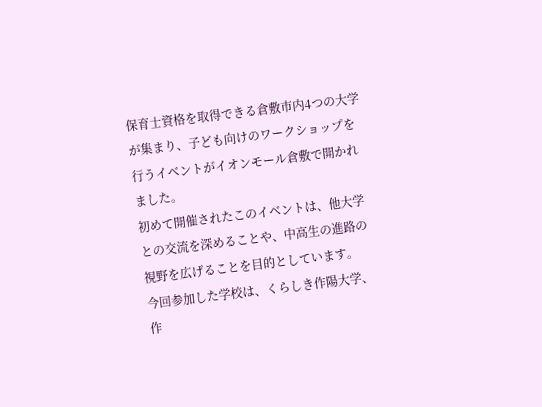保育士資格を取得できる倉敷市内4つの大学が集まり、子ども向けのワークショップを行うイベントがイオンモール倉敷で開かれました。
初めて開催されたこのイベントは、他大学との交流を深めることや、中高生の進路の視野を広げることを目的としています。
今回参加した学校は、くらしき作陽大学、作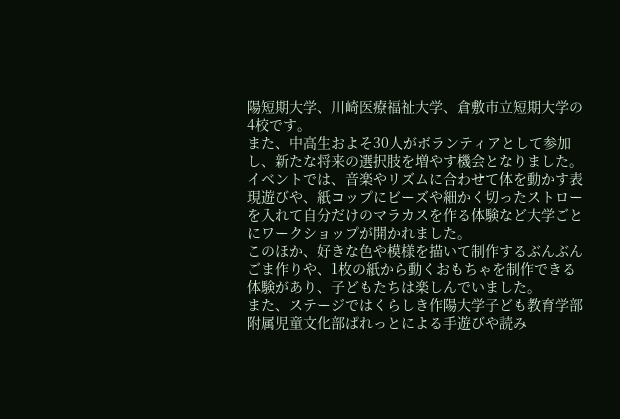陽短期大学、川崎医療福祉大学、倉敷市立短期大学の4校です。
また、中高生およそ30人がボランティアとして参加し、新たな将来の選択肢を増やす機会となりました。
イベントでは、音楽やリズムに合わせて体を動かす表現遊びや、紙コップにビーズや細かく切ったストローを入れて自分だけのマラカスを作る体験など大学ごとにワークショップが開かれました。
このほか、好きな色や模様を描いて制作するぶんぶんごま作りや、1枚の紙から動くおもちゃを制作できる体験があり、子どもたちは楽しんでいました。
また、ステージではくらしき作陽大学子ども教育学部附属児童文化部ぱれっとによる手遊びや読み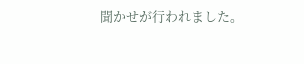聞かせが行われました。